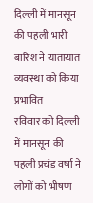दिल्ली में मानसून की पहली भारी बारिश ने यातायात व्यवस्था को किया प्रभावित
रविवार को दिल्ली में मानसून की पहली प्रचंड वर्षा ने लोगों को भीषण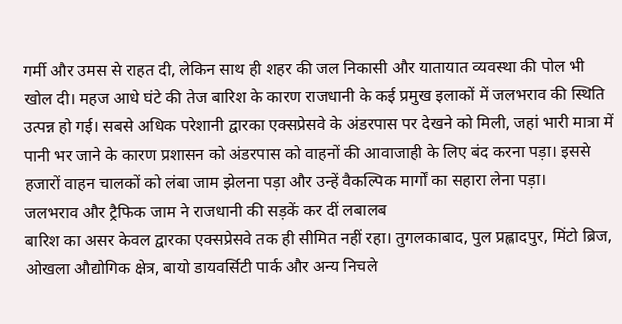गर्मी और उमस से राहत दी, लेकिन साथ ही शहर की जल निकासी और यातायात व्यवस्था की पोल भी खोल दी। महज आधे घंटे की तेज बारिश के कारण राजधानी के कई प्रमुख इलाकों में जलभराव की स्थिति उत्पन्न हो गई। सबसे अधिक परेशानी द्वारका एक्सप्रेसवे के अंडरपास पर देखने को मिली, जहां भारी मात्रा में पानी भर जाने के कारण प्रशासन को अंडरपास को वाहनों की आवाजाही के लिए बंद करना पड़ा। इससे हजारों वाहन चालकों को लंबा जाम झेलना पड़ा और उन्हें वैकल्पिक मार्गों का सहारा लेना पड़ा।
जलभराव और ट्रैफिक जाम ने राजधानी की सड़कें कर दीं लबालब
बारिश का असर केवल द्वारका एक्सप्रेसवे तक ही सीमित नहीं रहा। तुगलकाबाद, पुल प्रह्लादपुर, मिंटो ब्रिज, ओखला औद्योगिक क्षेत्र, बायो डायवर्सिटी पार्क और अन्य निचले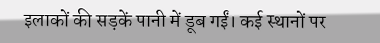इलाकों की सड़कें पानी में डूब गईं। कई स्थानों पर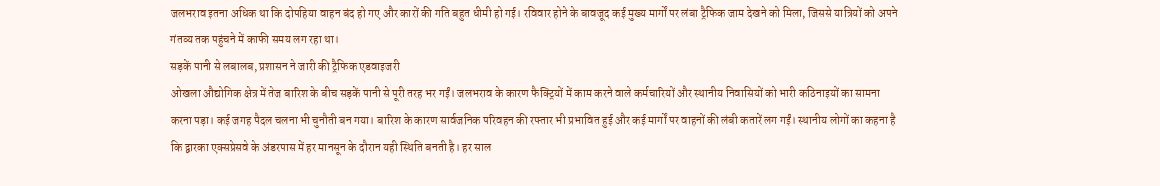जलभराव इतना अधिक था कि दोपहिया वाहन बंद हो गए और कारों की गति बहुत धीमी हो गई। रविवार होने के बावजूद कई मुख्य मार्गों पर लंबा ट्रैफिक जाम देखने को मिला, जिससे यात्रियों को अपने गंतव्य तक पहुंचने में काफी समय लग रहा था।
सड़कें पानी से लबालब, प्रशासन ने जारी की ट्रैफिक एडवाइजरी
ओखला औद्योगिक क्षेत्र में तेज बारिश के बीच सड़कें पानी से पूरी तरह भर गईं। जलभराव के कारण फैक्ट्रियों में काम करने वाले कर्मचारियों और स्थानीय निवासियों को भारी कठिनाइयों का सामना करना पड़ा। कई जगह पैदल चलना भी चुनौती बन गया। बारिश के कारण सार्वजनिक परिवहन की रफ्तार भी प्रभावित हुई और कई मार्गों पर वाहनों की लंबी कतारें लग गईं। स्थानीय लोगों का कहना है कि द्वारका एक्सप्रेसवे के अंडरपास में हर मानसून के दौरान यही स्थिति बनती है। हर साल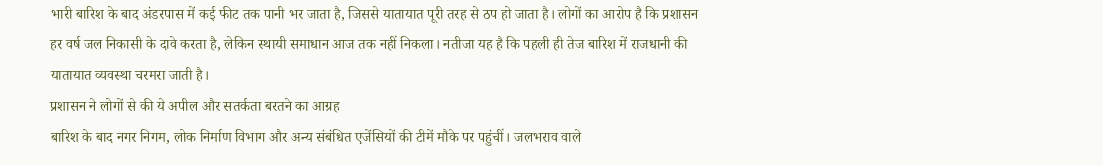भारी बारिश के बाद अंडरपास में कई फीट तक पानी भर जाता है, जिससे यातायात पूरी तरह से ठप हो जाता है। लोगों का आरोप है कि प्रशासन हर वर्ष जल निकासी के दावे करता है, लेकिन स्थायी समाधान आज तक नहीं निकला। नतीजा यह है कि पहली ही तेज बारिश में राजधानी की यातायात व्यवस्था चरमरा जाती है।
प्रशासन ने लोगों से की ये अपील और सतर्कता बरतने का आग्रह
बारिश के बाद नगर निगम, लोक निर्माण विभाग और अन्य संबंधित एजेंसियों की टीमें मौके पर पहुंचीं। जलभराव वाले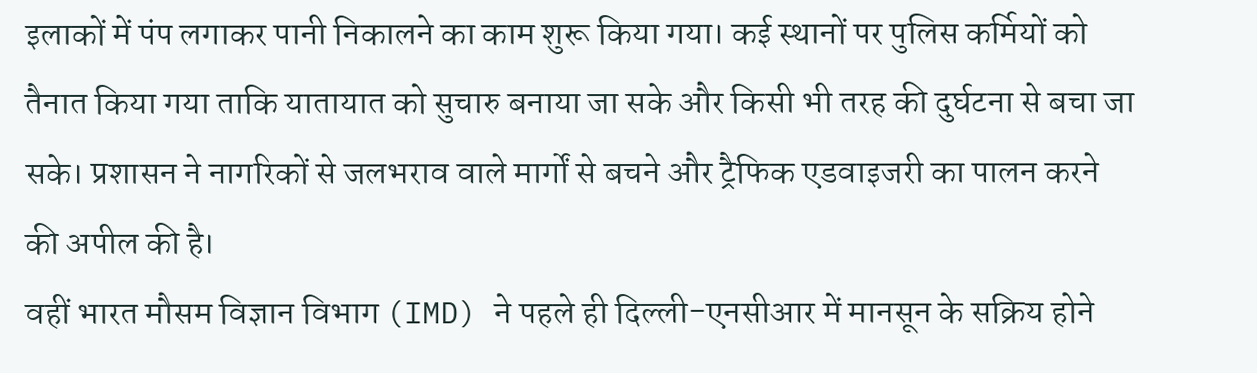इलाकों में पंप लगाकर पानी निकालने का काम शुरू किया गया। कई स्थानों पर पुलिस कर्मियों को तैनात किया गया ताकि यातायात को सुचारु बनाया जा सके और किसी भी तरह की दुर्घटना से बचा जा सके। प्रशासन ने नागरिकों से जलभराव वाले मार्गों से बचने और ट्रैफिक एडवाइजरी का पालन करने की अपील की है।
वहीं भारत मौसम विज्ञान विभाग (IMD) ने पहले ही दिल्ली-एनसीआर में मानसून के सक्रिय होने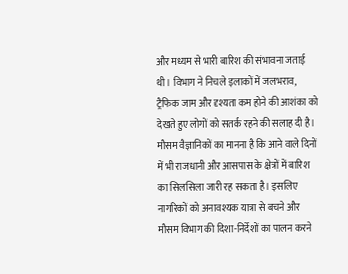और मध्यम से भारी बारिश की संभावना जताई थी। विभाग ने निचले इलाकों में जलभराव, ट्रैफिक जाम और दृश्यता कम होने की आशंका को देखते हुए लोगों को सतर्क रहने की सलाह दी है। मौसम वैज्ञानिकों का मानना है कि आने वाले दिनों में भी राजधानी और आसपास के क्षेत्रों में बारिश का सिलसिला जारी रह सकता है। इसलिए नागरिकों को अनावश्यक यात्रा से बचने और मौसम विभाग की दिशा-निर्देशों का पालन करने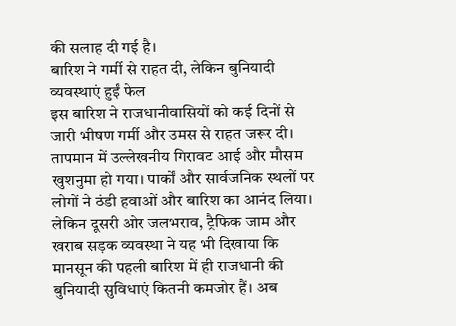की सलाह दी गई है।
बारिश ने गर्मी से राहत दी, लेकिन बुनियादी व्यवस्थाएं हुईं फेल
इस बारिश ने राजधानीवासियों को कई दिनों से जारी भीषण गर्मी और उमस से राहत जरूर दी। तापमान में उल्लेखनीय गिरावट आई और मौसम खुशनुमा हो गया। पार्कों और सार्वजनिक स्थलों पर लोगों ने ठंडी हवाओं और बारिश का आनंद लिया। लेकिन दूसरी ओर जलभराव, ट्रैफिक जाम और खराब सड़क व्यवस्था ने यह भी दिखाया कि मानसून की पहली बारिश में ही राजधानी की बुनियादी सुविधाएं कितनी कमजोर हैं। अब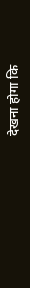देखना होगा कि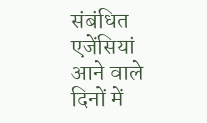संबंधित एजेंसियां आने वाले दिनों में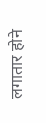लगातार होने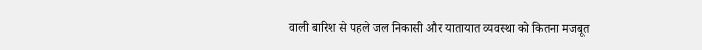वाली बारिश से पहले जल निकासी और यातायात व्यवस्था को कितना मजबूत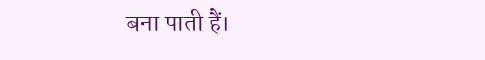बना पाती हैं।